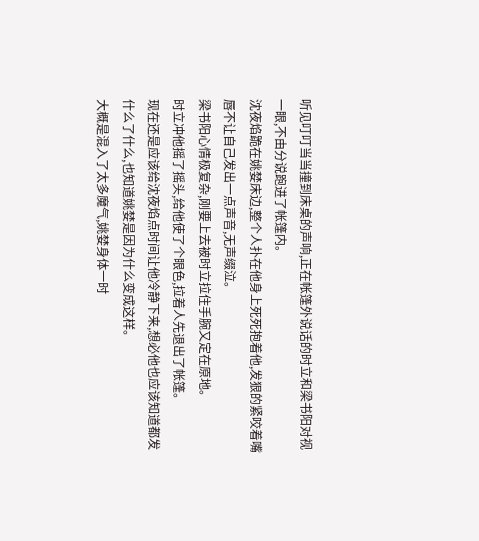听见叮叮当当撞到床桌的声响,正在帐篷外说话的时立和梁书阳对视一眼,不由分说跑进了帐篷内。
沈夜焰跪在姚婪床边,整个人扑在他身上死死抱着他,发狠的紧咬着嘴唇不让自己发出一点声音,无声缀泣。
梁书阳心情极复杂,刚要上去被时立拉住手腕又定在原地。
时立冲他摇了摇头,给他使了个眼色,拉着人先退出了帐篷。
现在还是应该给沈夜焰点时间让他冷静下来,想必他也应该知道都发什么了什么,也知道姚婪是因为什么变成这样。
大概是混入了太多魔气,姚婪身体一时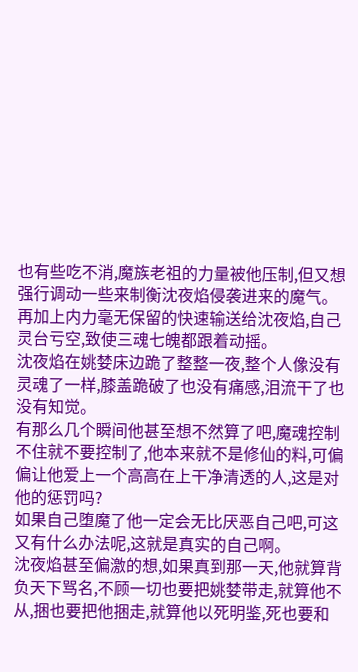也有些吃不消,魔族老祖的力量被他压制,但又想强行调动一些来制衡沈夜焰侵袭进来的魔气。
再加上内力毫无保留的快速输送给沈夜焰,自己灵台亏空,致使三魂七魄都跟着动摇。
沈夜焰在姚婪床边跪了整整一夜,整个人像没有灵魂了一样,膝盖跪破了也没有痛感,泪流干了也没有知觉。
有那么几个瞬间他甚至想不然算了吧,魔魂控制不住就不要控制了,他本来就不是修仙的料,可偏偏让他爱上一个高高在上干净清透的人,这是对他的惩罚吗?
如果自己堕魔了他一定会无比厌恶自己吧,可这又有什么办法呢,这就是真实的自己啊。
沈夜焰甚至偏激的想,如果真到那一天,他就算背负天下骂名,不顾一切也要把姚婪带走,就算他不从,捆也要把他捆走,就算他以死明鉴,死也要和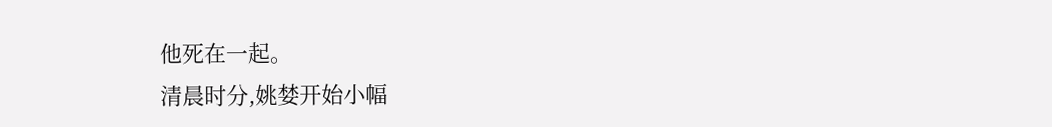他死在一起。
清晨时分,姚婪开始小幅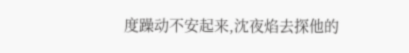度躁动不安起来,沈夜焰去探他的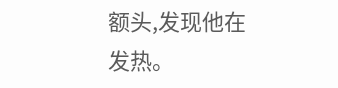额头,发现他在发热。